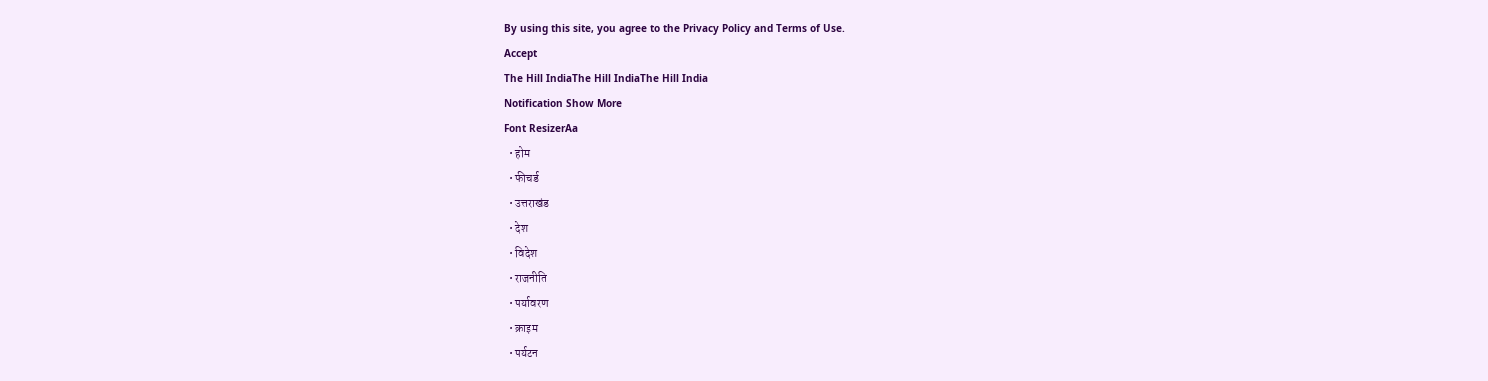By using this site, you agree to the Privacy Policy and Terms of Use.
Accept
The Hill IndiaThe Hill IndiaThe Hill India
Notification Show More
Font ResizerAa
  • होम
  • फीचर्ड
  • उत्तराखंड
  • देश
  • विदेश
  • राजनीति
  • पर्यावरण
  • क्राइम
  • पर्यटन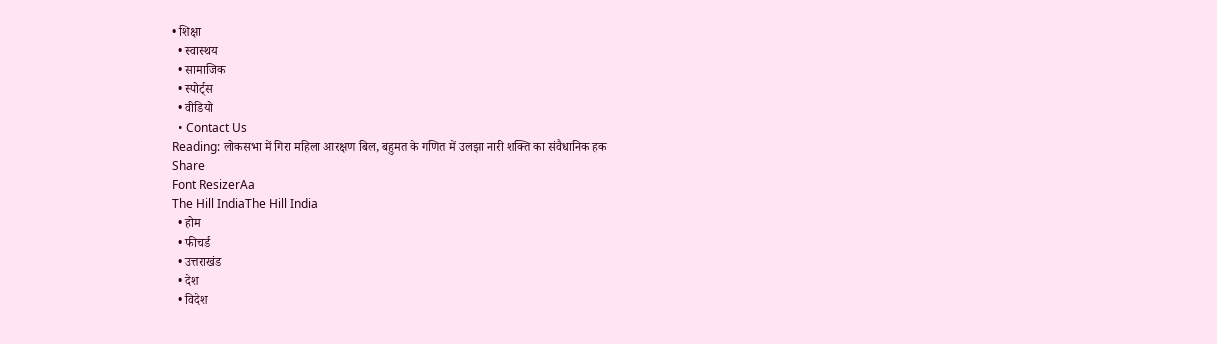• शिक्षा
  • स्वास्थय
  • सामाजिक
  • स्पोर्ट्स
  • वीडियो
  • Contact Us
Reading: लोकसभा में गिरा महिला आरक्षण बिल, बहुमत के गणित में उलझा नारी शक्ति का संवैधानिक हक
Share
Font ResizerAa
The Hill IndiaThe Hill India
  • होम
  • फीचर्ड
  • उत्तराखंड
  • देश
  • विदेश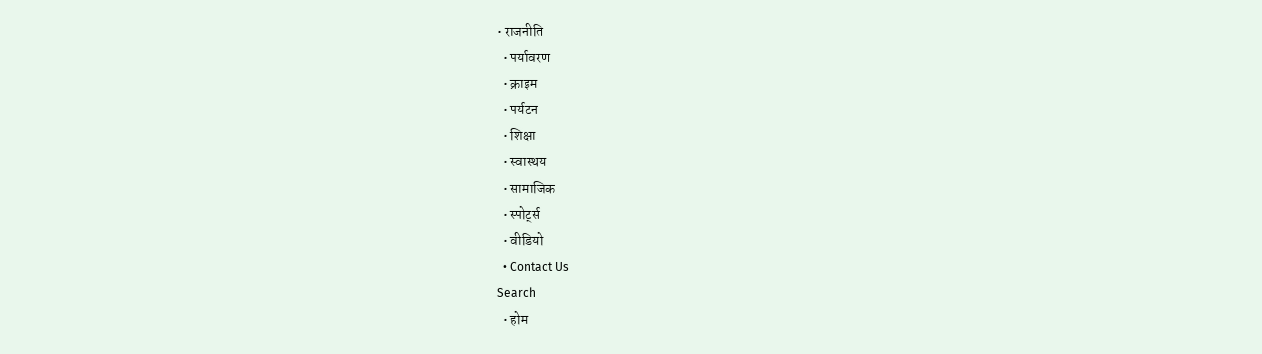• राजनीति
  • पर्यावरण
  • क्राइम
  • पर्यटन
  • शिक्षा
  • स्वास्थय
  • सामाजिक
  • स्पोर्ट्स
  • वीडियो
  • Contact Us
Search
  • होम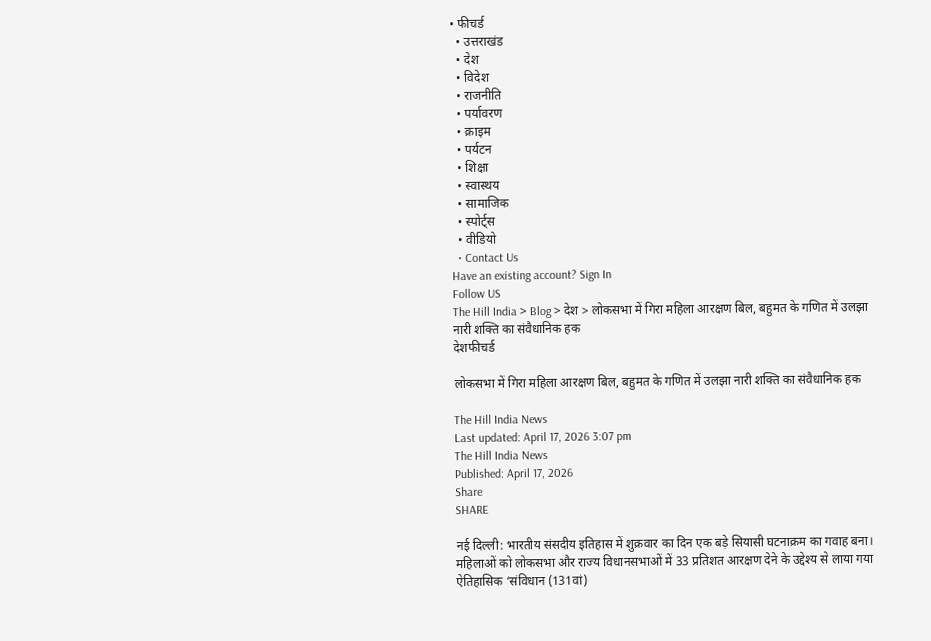• फीचर्ड
  • उत्तराखंड
  • देश
  • विदेश
  • राजनीति
  • पर्यावरण
  • क्राइम
  • पर्यटन
  • शिक्षा
  • स्वास्थय
  • सामाजिक
  • स्पोर्ट्स
  • वीडियो
  • Contact Us
Have an existing account? Sign In
Follow US
The Hill India > Blog > देश > लोकसभा में गिरा महिला आरक्षण बिल, बहुमत के गणित में उलझा नारी शक्ति का संवैधानिक हक
देशफीचर्ड

लोकसभा में गिरा महिला आरक्षण बिल, बहुमत के गणित में उलझा नारी शक्ति का संवैधानिक हक

The Hill India News
Last updated: April 17, 2026 3:07 pm
The Hill India News
Published: April 17, 2026
Share
SHARE

नई दिल्ली: भारतीय संसदीय इतिहास में शुक्रवार का दिन एक बड़े सियासी घटनाक्रम का गवाह बना। महिलाओं को लोकसभा और राज्य विधानसभाओं में 33 प्रतिशत आरक्षण देने के उद्देश्य से लाया गया ऐतिहासिक ‘संविधान (131वां)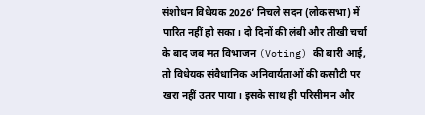संशोधन विधेयक 2026’ निचले सदन (लोकसभा) में पारित नहीं हो सका। दो दिनों की लंबी और तीखी चर्चा के बाद जब मत विभाजन (Voting) की बारी आई, तो विधेयक संवैधानिक अनिवार्यताओं की कसौटी पर खरा नहीं उतर पाया। इसके साथ ही परिसीमन और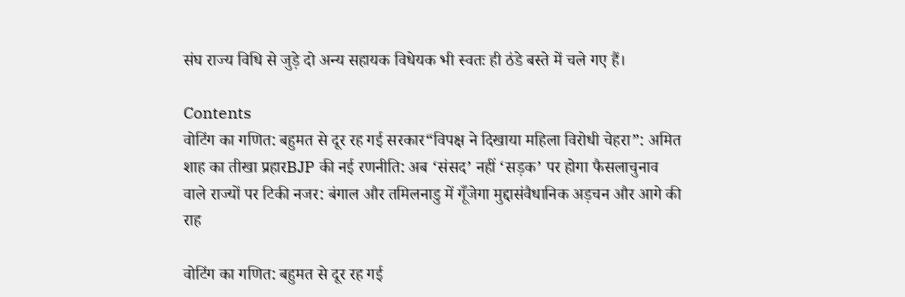संघ राज्य विधि से जुड़े दो अन्य सहायक विधेयक भी स्वतः ही ठंडे बस्ते में चले गए हैं।

Contents
वोटिंग का गणित: बहुमत से दूर रह गई सरकार“विपक्ष ने दिखाया महिला विरोधी चेहरा”: अमित शाह का तीखा प्रहारBJP की नई रणनीति: अब ‘संसद’ नहीं ‘सड़क’ पर होगा फैसलाचुनाव वाले राज्यों पर टिकी नजर: बंगाल और तमिलनाडु में गूँजेगा मुद्दासंवैधानिक अड़चन और आगे की राह

वोटिंग का गणित: बहुमत से दूर रह गई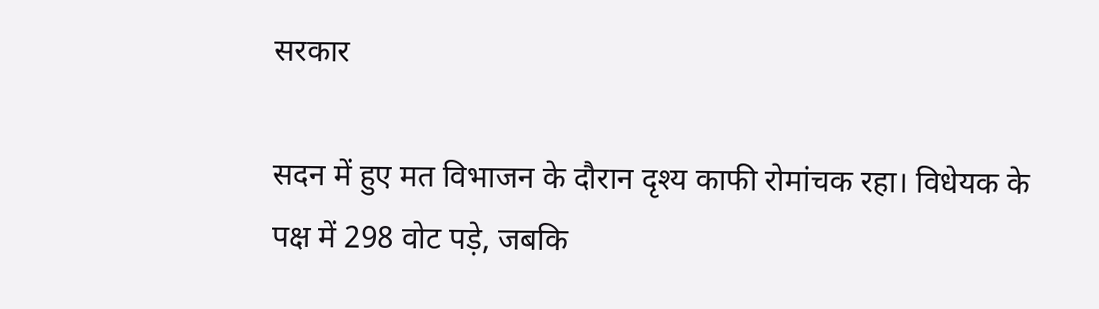सरकार

सदन में हुए मत विभाजन के दौरान दृश्य काफी रोमांचक रहा। विधेयक के पक्ष में 298 वोट पड़े, जबकि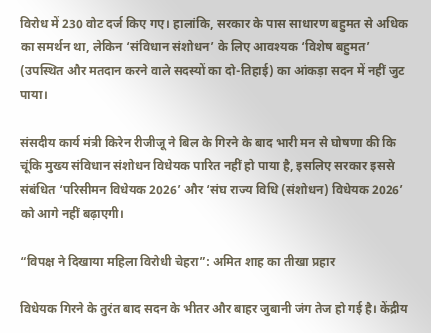विरोध में 230 वोट दर्ज किए गए। हालांकि, सरकार के पास साधारण बहुमत से अधिक का समर्थन था, लेकिन ‘संविधान संशोधन’ के लिए आवश्यक ‘विशेष बहुमत’ (उपस्थित और मतदान करने वाले सदस्यों का दो-तिहाई) का आंकड़ा सदन में नहीं जुट पाया।

संसदीय कार्य मंत्री किरेन रीजीजू ने बिल के गिरने के बाद भारी मन से घोषणा की कि चूंकि मुख्य संविधान संशोधन विधेयक पारित नहीं हो पाया है, इसलिए सरकार इससे संबंधित ‘परिसीमन विधेयक 2026’ और ‘संघ राज्य विधि (संशोधन) विधेयक 2026’ को आगे नहीं बढ़ाएगी।

“विपक्ष ने दिखाया महिला विरोधी चेहरा”: अमित शाह का तीखा प्रहार

विधेयक गिरने के तुरंत बाद सदन के भीतर और बाहर जुबानी जंग तेज हो गई है। केंद्रीय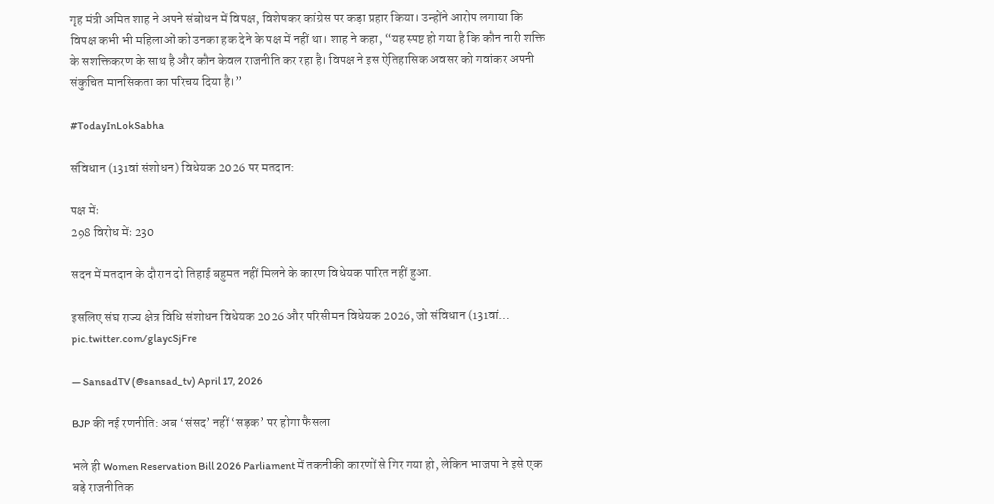गृह मंत्री अमित शाह ने अपने संबोधन में विपक्ष, विशेषकर कांग्रेस पर कड़ा प्रहार किया। उन्होंने आरोप लगाया कि विपक्ष कभी भी महिलाओं को उनका हक देने के पक्ष में नहीं था। शाह ने कहा, “यह स्पष्ट हो गया है कि कौन नारी शक्ति के सशक्तिकरण के साथ है और कौन केवल राजनीति कर रहा है। विपक्ष ने इस ऐतिहासिक अवसर को गवांकर अपनी संकुचित मानसिकता का परिचय दिया है।”

#TodayInLokSabha

संविधान (131वां संशोधन) विधेयक 2026 पर मतदान:

पक्ष मेंः
298 विरोध मेंः 230

सदन में मतदान के दौरान दो तिहाई बहुमत नहीं मिलने के कारण विधेयक पारित नहीं हुआ.

इसलिए संघ राज्य क्षेत्र विधि संशोधन विधेयक 2026 और परिसीमन विधेयक 2026, जो संविधान (131वां… pic.twitter.com/glaycSjFre

— SansadTV (@sansad_tv) April 17, 2026

BJP की नई रणनीति: अब ‘संसद’ नहीं ‘सड़क’ पर होगा फैसला

भले ही Women Reservation Bill 2026 Parliament में तकनीकी कारणों से गिर गया हो, लेकिन भाजपा ने इसे एक बड़े राजनीतिक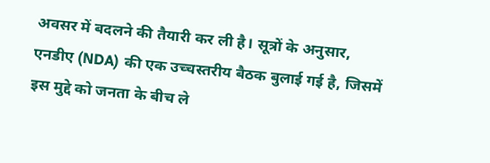अवसर में बदलने की तैयारी कर ली है। सूत्रों के अनुसार, एनडीए (NDA) की एक उच्चस्तरीय बैठक बुलाई गई है, जिसमें इस मुद्दे को जनता के बीच ले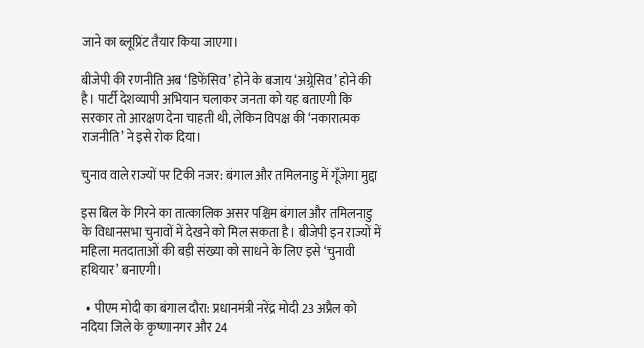जाने का ब्लूप्रिंट तैयार किया जाएगा।

बीजेपी की रणनीति अब ‘डिफेंसिव’ होने के बजाय ‘अग्र्रेसिव’ होने की है। पार्टी देशव्यापी अभियान चलाकर जनता को यह बताएगी कि सरकार तो आरक्षण देना चाहती थी, लेकिन विपक्ष की ‘नकारात्मक राजनीति’ ने इसे रोक दिया।

चुनाव वाले राज्यों पर टिकी नजर: बंगाल और तमिलनाडु में गूँजेगा मुद्दा

इस बिल के गिरने का तात्कालिक असर पश्चिम बंगाल और तमिलनाडु के विधानसभा चुनावों में देखने को मिल सकता है। बीजेपी इन राज्यों में महिला मतदाताओं की बड़ी संख्या को साधने के लिए इसे ‘चुनावी हथियार’ बनाएगी।

  • पीएम मोदी का बंगाल दौरा: प्रधानमंत्री नरेंद्र मोदी 23 अप्रैल को नदिया जिले के कृष्णानगर और 24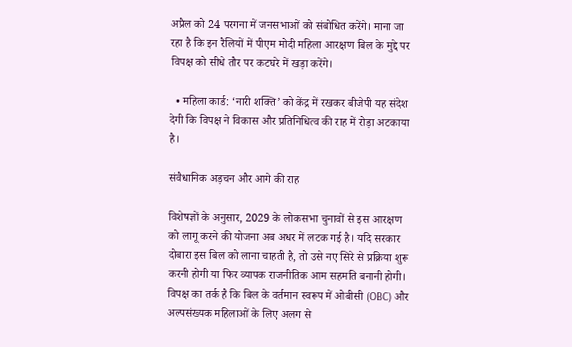अप्रैल को 24 परगना में जनसभाओं को संबोधित करेंगे। माना जा रहा है कि इन रैलियों में पीएम मोदी महिला आरक्षण बिल के मुद्दे पर विपक्ष को सीधे तौर पर कटघरे में खड़ा करेंगे।

  • महिला कार्ड: ‘नारी शक्ति’ को केंद्र में रखकर बीजेपी यह संदेश देगी कि विपक्ष ने विकास और प्रतिनिधित्व की राह में रोड़ा अटकाया है।

संवैधानिक अड़चन और आगे की राह

विशेषज्ञों के अनुसार, 2029 के लोकसभा चुनावों से इस आरक्षण को लागू करने की योजना अब अधर में लटक गई है। यदि सरकार दोबारा इस बिल को लाना चाहती है, तो उसे नए सिरे से प्रक्रिया शुरू करनी होगी या फिर व्यापक राजनीतिक आम सहमति बनानी होगी। विपक्ष का तर्क है कि बिल के वर्तमान स्वरूप में ओबीसी (OBC) और अल्पसंख्यक महिलाओं के लिए अलग से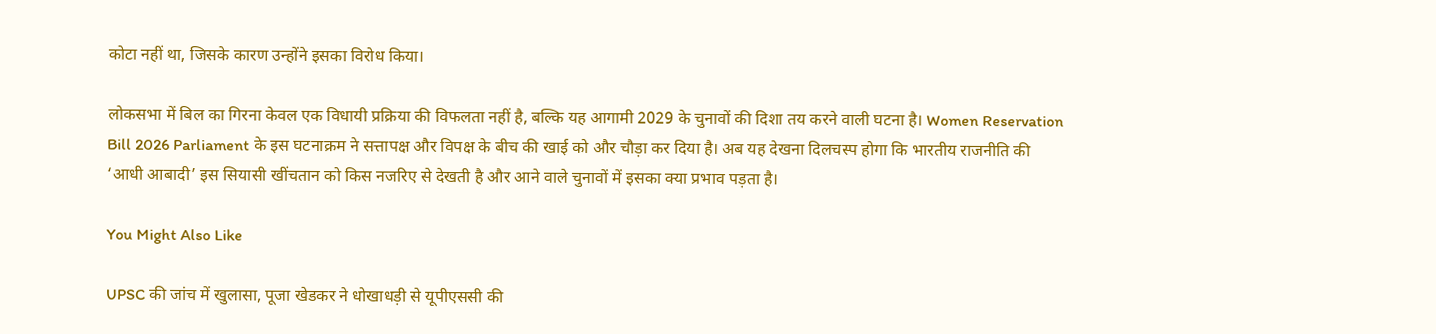कोटा नहीं था, जिसके कारण उन्होंने इसका विरोध किया।

लोकसभा में बिल का गिरना केवल एक विधायी प्रक्रिया की विफलता नहीं है, बल्कि यह आगामी 2029 के चुनावों की दिशा तय करने वाली घटना है। Women Reservation Bill 2026 Parliament के इस घटनाक्रम ने सत्तापक्ष और विपक्ष के बीच की खाई को और चौड़ा कर दिया है। अब यह देखना दिलचस्प होगा कि भारतीय राजनीति की ‘आधी आबादी’ इस सियासी खींचतान को किस नजरिए से देखती है और आने वाले चुनावों में इसका क्या प्रभाव पड़ता है।

You Might Also Like

UPSC की जांच में खुलासा, पूजा खेडकर ने धोखाधड़ी से यूपीएससी की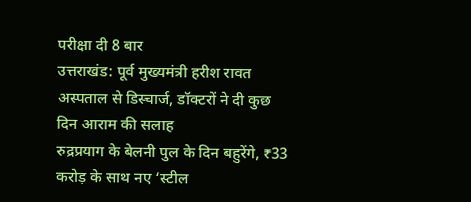परीक्षा दी 8 बार
उत्तराखंड: पूर्व मुख्यमंत्री हरीश रावत अस्पताल से डिस्चार्ज, डॉक्टरों ने दी कुछ दिन आराम की सलाह
रुद्रप्रयाग के बेलनी पुल के दिन बहुरेंगे, ₹33 करोड़ के साथ नए ‘स्टील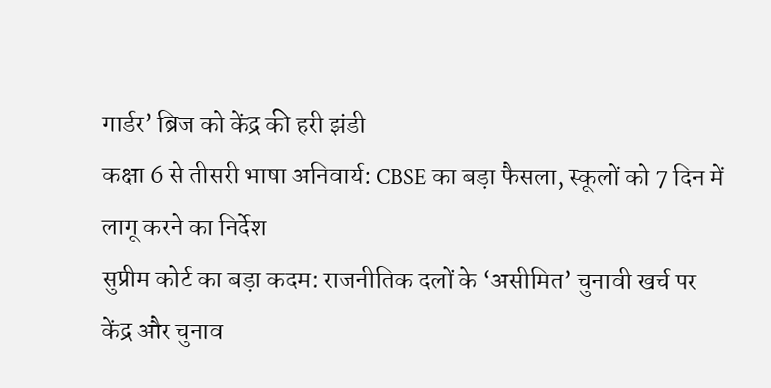गार्डर’ ब्रिज को केंद्र की हरी झंडी
कक्षा 6 से तीसरी भाषा अनिवार्य: CBSE का बड़ा फैसला, स्कूलों को 7 दिन में लागू करने का निर्देश
सुप्रीम कोर्ट का बड़ा कदम: राजनीतिक दलों के ‘असीमित’ चुनावी खर्च पर केंद्र और चुनाव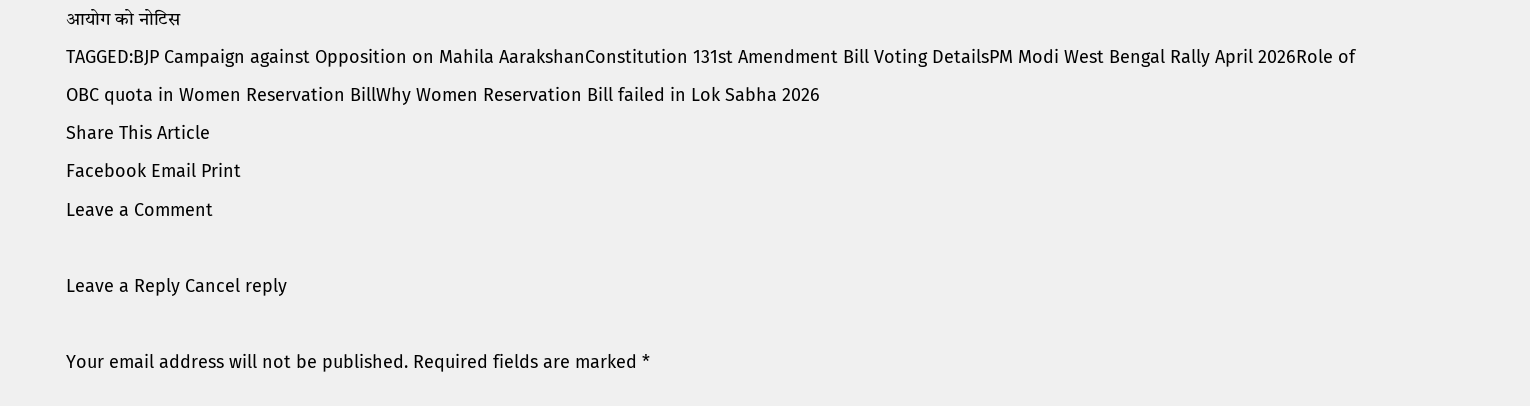आयोग को नोटिस
TAGGED:BJP Campaign against Opposition on Mahila AarakshanConstitution 131st Amendment Bill Voting DetailsPM Modi West Bengal Rally April 2026Role of OBC quota in Women Reservation BillWhy Women Reservation Bill failed in Lok Sabha 2026
Share This Article
Facebook Email Print
Leave a Comment

Leave a Reply Cancel reply

Your email address will not be published. Required fields are marked *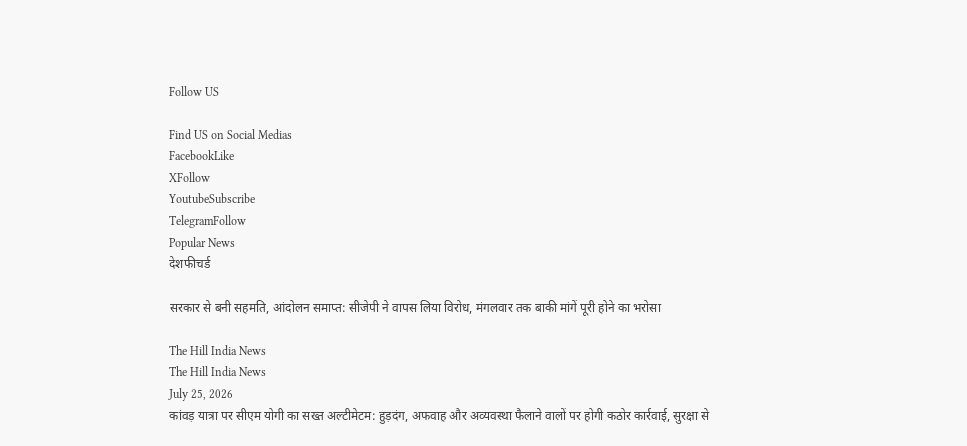Follow US

Find US on Social Medias
FacebookLike
XFollow
YoutubeSubscribe
TelegramFollow
Popular News
देशफीचर्ड

सरकार से बनी सहमति, आंदोलन समाप्त: सीजेपी ने वापस लिया विरोध, मंगलवार तक बाकी मांगें पूरी होने का भरोसा

The Hill India News
The Hill India News
July 25, 2026
कांवड़ यात्रा पर सीएम योगी का सख्त अल्टीमेटम: हुड़दंग, अफवाह और अव्यवस्था फैलाने वालों पर होगी कठोर कार्रवाई, सुरक्षा से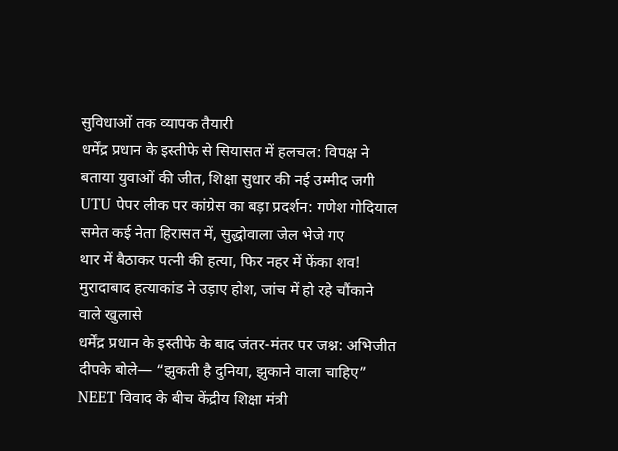सुविधाओं तक व्यापक तैयारी
धर्मेंद्र प्रधान के इस्तीफे से सियासत में हलचल: विपक्ष ने बताया युवाओं की जीत, शिक्षा सुधार की नई उम्मीद जगी
UTU पेपर लीक पर कांग्रेस का बड़ा प्रदर्शन: गणेश गोदियाल समेत कई नेता हिरासत में, सुद्धोवाला जेल भेजे गए
थार में बैठाकर पत्नी की हत्या, फिर नहर में फेंका शव! मुरादाबाद हत्याकांड ने उड़ाए होश, जांच में हो रहे चौंकाने वाले खुलासे
धर्मेंद्र प्रधान के इस्तीफे के बाद जंतर-मंतर पर जश्न: अभिजीत दीपके बोले— “झुकती है दुनिया, झुकाने वाला चाहिए”
NEET विवाद के बीच केंद्रीय शिक्षा मंत्री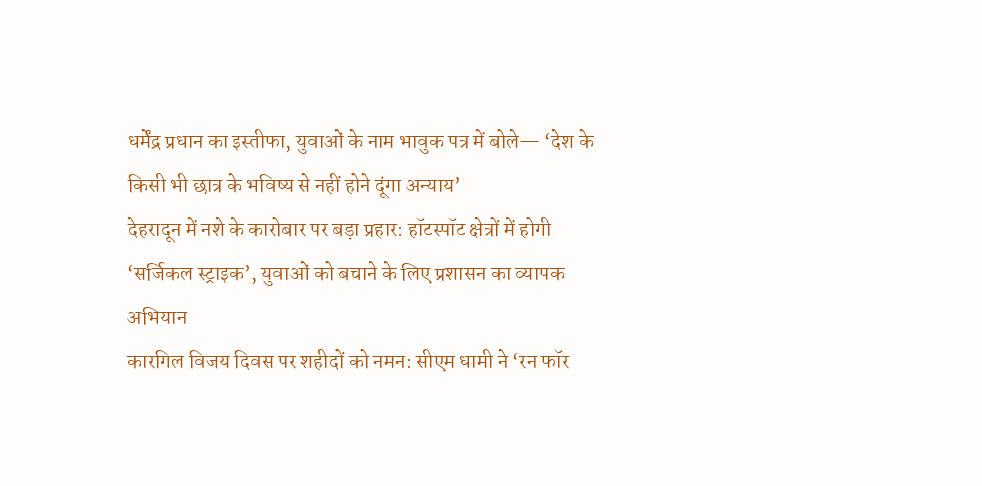धर्मेंद्र प्रधान का इस्तीफा, युवाओं के नाम भावुक पत्र में बोले— ‘देश के किसी भी छात्र के भविष्य से नहीं होने दूंगा अन्याय’
देहरादून में नशे के कारोबार पर बड़ा प्रहार: हॉटस्पॉट क्षेत्रों में होगी ‘सर्जिकल स्ट्राइक’, युवाओं को बचाने के लिए प्रशासन का व्यापक अभियान
कारगिल विजय दिवस पर शहीदों को नमन: सीएम धामी ने ‘रन फॉर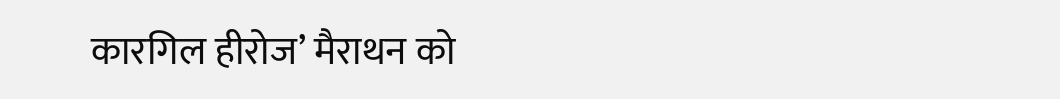कारगिल हीरोज’ मैराथन को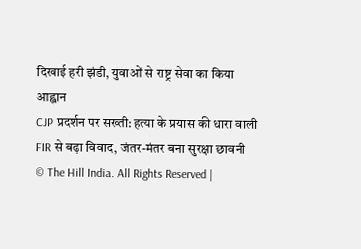दिखाई हरी झंडी, युवाओं से राष्ट्र सेवा का किया आह्वान
CJP प्रदर्शन पर सख्ती: हत्या के प्रयास की धारा वाली FIR से बढ़ा विवाद, जंतर-मंतर बना सुरक्षा छावनी
© The Hill India. All Rights Reserved |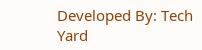Developed By: Tech Yard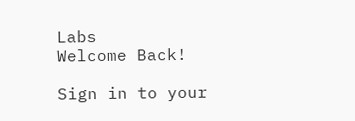Labs
Welcome Back!

Sign in to your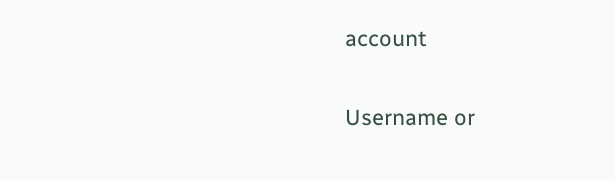account

Username or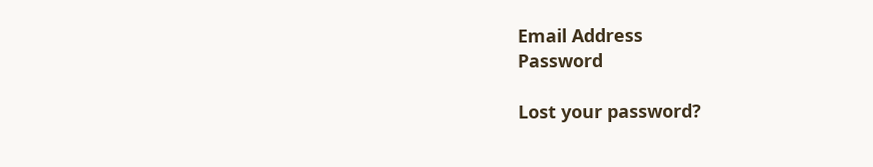Email Address
Password

Lost your password?